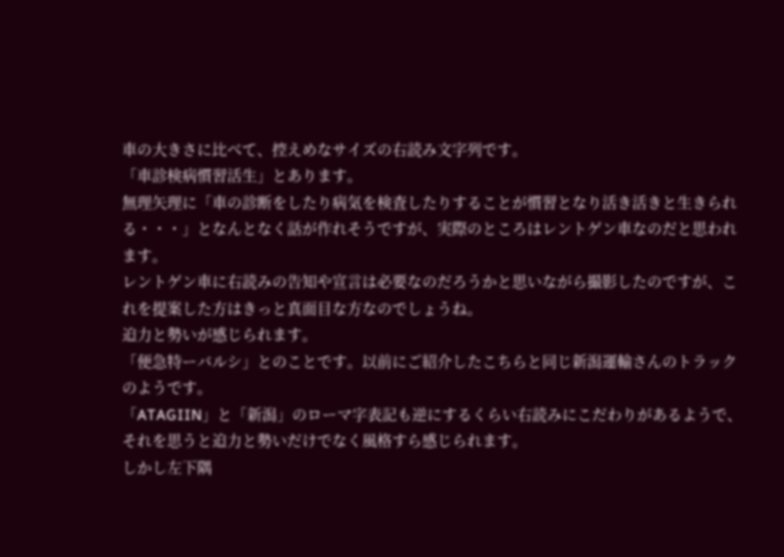車の大きさに比べて、控えめなサイズの右読み文字列です。
「車診検病慣習活生」とあります。
無理矢理に「車の診断をしたり病気を検査したりすることが慣習となり活き活きと生きられる・・・」となんとなく話が作れそうですが、実際のところはレントゲン車なのだと思われます。
レントゲン車に右読みの告知や宣言は必要なのだろうかと思いながら撮影したのですが、これを提案した方はきっと真面目な方なのでしょうね。
迫力と勢いが感じられます。
「便急特ーバルシ」とのことです。以前にご紹介したこちらと同じ新潟運輸さんのトラックのようです。
「ATAGIIN」と「新潟」のローマ字表記も逆にするくらい右読みにこだわりがあるようで、それを思うと迫力と勢いだけでなく風格すら感じられます。
しかし左下隅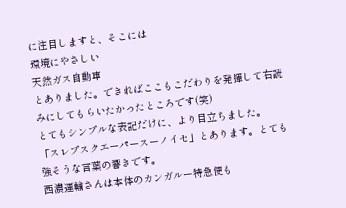に注目しますと、そこには
環境にやさしい
天然ガス自動車
とありました。できればここもこだわりを発揮して右読みにしてもらいたかったところです(笑)
とてもシンプルな表記だけに、より目立ちました。
「スレプスクエーパースーノイセ」とあります。とても強そうな言葉の響きです。
西濃運輸さんは本体のカンガルー特急便も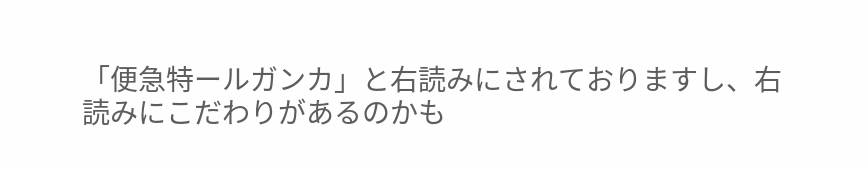「便急特ールガンカ」と右読みにされておりますし、右読みにこだわりがあるのかも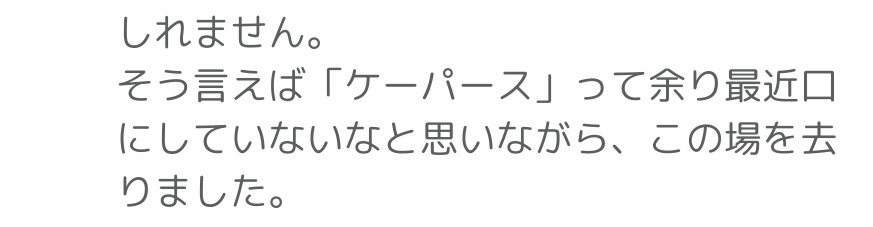しれません。
そう言えば「ケーパース」って余り最近口にしていないなと思いながら、この場を去りました。